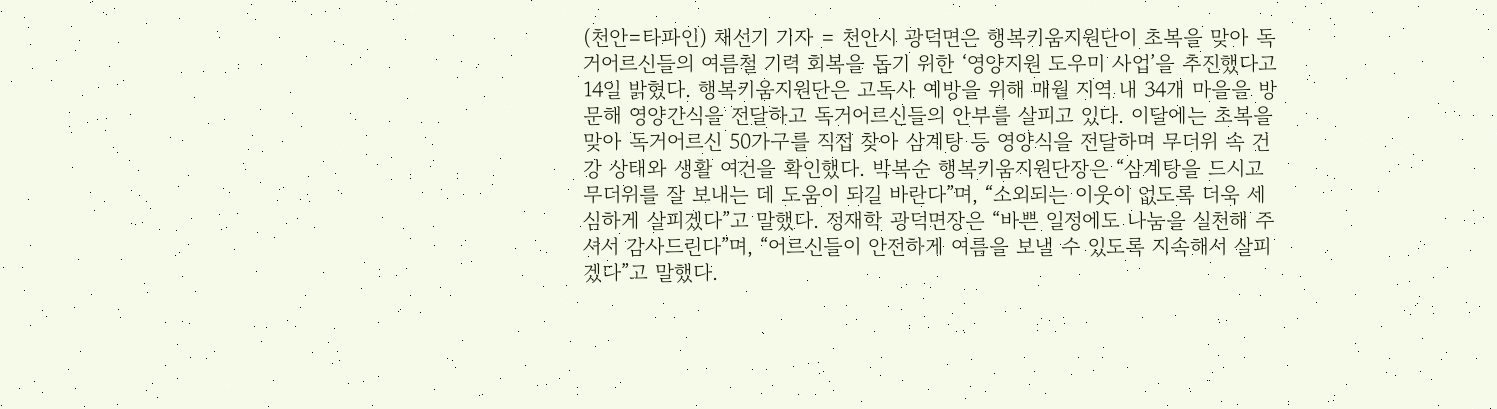(천안=타파인) 채선기 기자 = 천안시 광덕면은 행복키움지원단이 초복을 맞아 독거어르신들의 여름철 기력 회복을 돕기 위한 ‘영양지원 도우미 사업’을 추진했다고 14일 밝혔다. 행복키움지원단은 고독사 예방을 위해 매월 지역 내 34개 마을을 방문해 영양간식을 전달하고 독거어르신들의 안부를 살피고 있다. 이달에는 초복을 맞아 독거어르신 50가구를 직접 찾아 삼계탕 등 영양식을 전달하며 무더위 속 건강 상태와 생활 여건을 확인했다. 박복순 행복키움지원단장은 “삼계탕을 드시고 무더위를 잘 보내는 데 도움이 되길 바란다”며, “소외되는 이웃이 없도록 더욱 세심하게 살피겠다”고 말했다. 정재학 광덕면장은 “바쁜 일정에도 나눔을 실천해 주셔서 감사드린다”며, “어르신들이 안전하게 여름을 보낼 수 있도록 지속해서 살피겠다”고 말했다.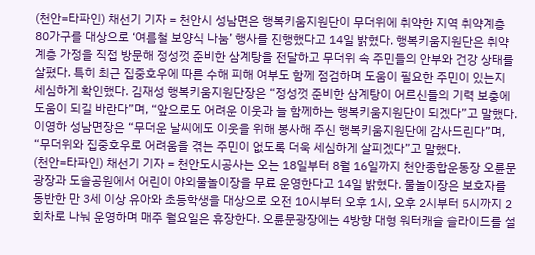(천안=타파인) 채선기 기자 = 천안시 성남면은 행복키움지원단이 무더위에 취약한 지역 취약계층 80가구를 대상으로 ‘여름철 보양식 나눔’ 행사를 진행했다고 14일 밝혔다. 행복키움지원단은 취약계층 가정을 직접 방문해 정성껏 준비한 삼계탕을 전달하고 무더위 속 주민들의 안부와 건강 상태를 살폈다. 특히 최근 집중호우에 따른 수해 피해 여부도 함께 점검하며 도움이 필요한 주민이 있는지 세심하게 확인했다. 김재성 행복키움지원단장은 “정성껏 준비한 삼계탕이 어르신들의 기력 보충에 도움이 되길 바란다”며, “앞으로도 어려운 이웃과 늘 함께하는 행복키움지원단이 되겠다”고 말했다. 이영하 성남면장은 “무더운 날씨에도 이웃을 위해 봉사해 주신 행복키움지원단에 감사드린다”며, “무더위와 집중호우로 어려움을 겪는 주민이 없도록 더욱 세심하게 살피겠다”고 말했다.
(천안=타파인) 채선기 기자 = 천안도시공사는 오는 18일부터 8월 16일까지 천안종합운동장 오륜문광장과 도솔공원에서 어린이 야외물놀이장을 무료 운영한다고 14일 밝혔다. 물놀이장은 보호자를 동반한 만 3세 이상 유아와 초등학생을 대상으로 오전 10시부터 오후 1시, 오후 2시부터 5시까지 2회차로 나눠 운영하며 매주 월요일은 휴장한다. 오륜문광장에는 4방향 대형 워터캐슬 슬라이드를 설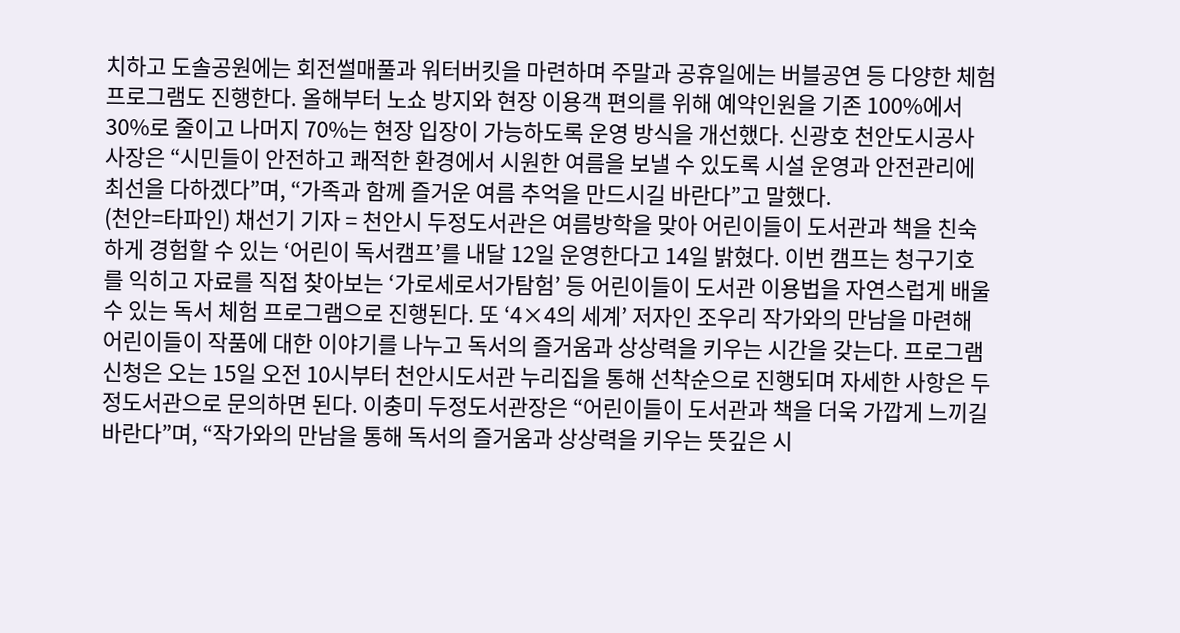치하고 도솔공원에는 회전썰매풀과 워터버킷을 마련하며 주말과 공휴일에는 버블공연 등 다양한 체험 프로그램도 진행한다. 올해부터 노쇼 방지와 현장 이용객 편의를 위해 예약인원을 기존 100%에서 30%로 줄이고 나머지 70%는 현장 입장이 가능하도록 운영 방식을 개선했다. 신광호 천안도시공사 사장은 “시민들이 안전하고 쾌적한 환경에서 시원한 여름을 보낼 수 있도록 시설 운영과 안전관리에 최선을 다하겠다”며, “가족과 함께 즐거운 여름 추억을 만드시길 바란다”고 말했다.
(천안=타파인) 채선기 기자 = 천안시 두정도서관은 여름방학을 맞아 어린이들이 도서관과 책을 친숙하게 경험할 수 있는 ‘어린이 독서캠프’를 내달 12일 운영한다고 14일 밝혔다. 이번 캠프는 청구기호를 익히고 자료를 직접 찾아보는 ‘가로세로서가탐험’ 등 어린이들이 도서관 이용법을 자연스럽게 배울 수 있는 독서 체험 프로그램으로 진행된다. 또 ‘4×4의 세계’ 저자인 조우리 작가와의 만남을 마련해 어린이들이 작품에 대한 이야기를 나누고 독서의 즐거움과 상상력을 키우는 시간을 갖는다. 프로그램 신청은 오는 15일 오전 10시부터 천안시도서관 누리집을 통해 선착순으로 진행되며 자세한 사항은 두정도서관으로 문의하면 된다. 이충미 두정도서관장은 “어린이들이 도서관과 책을 더욱 가깝게 느끼길 바란다”며, “작가와의 만남을 통해 독서의 즐거움과 상상력을 키우는 뜻깊은 시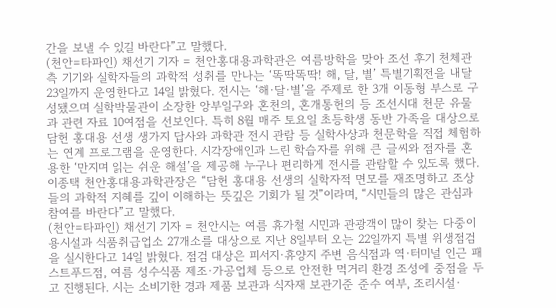간을 보낼 수 있길 바란다”고 말했다.
(천안=타파인) 채선기 기자 = 천안홍대용과학관은 여름방학을 맞아 조선 후기 천체관측 기기와 실학자들의 과학적 성취를 만나는 ‘똑딱똑딱! 해, 달, 별’ 특별기획전을 내달 23일까지 운영한다고 14일 밝혔다. 전시는 ‘해·달·별’을 주제로 한 3개 이동형 부스로 구성됐으며 실학박물관이 소장한 앙부일구와 혼천의, 혼개통헌의 등 조선시대 천문 유물과 관련 자료 10여점을 선보인다. 특히 8월 매주 토요일 초등학생 동반 가족을 대상으로 담헌 홍대용 선생 생가지 답사와 과학관 전시 관람 등 실학사상과 천문학을 직접 체험하는 연계 프로그램을 운영한다. 시각장애인과 느린 학습자를 위해 큰 글씨와 점자를 혼용한 ‘만지며 읽는 쉬운 해설’을 제공해 누구나 편리하게 전시를 관람할 수 있도록 했다. 이종택 천안홍대용과학관장은 “담헌 홍대용 선생의 실학자적 면모를 재조명하고 조상들의 과학적 지혜를 깊이 이해하는 뜻깊은 기회가 될 것”이라며, “시민들의 많은 관심과 참여를 바란다”고 말했다.
(천안=타파인) 채선기 기자 = 천안시는 여름 휴가철 시민과 관광객이 많이 찾는 다중이용시설과 식품취급업소 27개소를 대상으로 지난 8일부터 오는 22일까지 특별 위생점검을 실시한다고 14일 밝혔다. 점검 대상은 피서지·휴양지 주변 음식점과 역·터미널 인근 패스트푸드점, 여름 성수식품 제조·가공업체 등으로 안전한 먹거리 환경 조성에 중점을 두고 진행된다. 시는 소비기한 경과 제품 보관과 식자재 보관기준 준수 여부, 조리시설·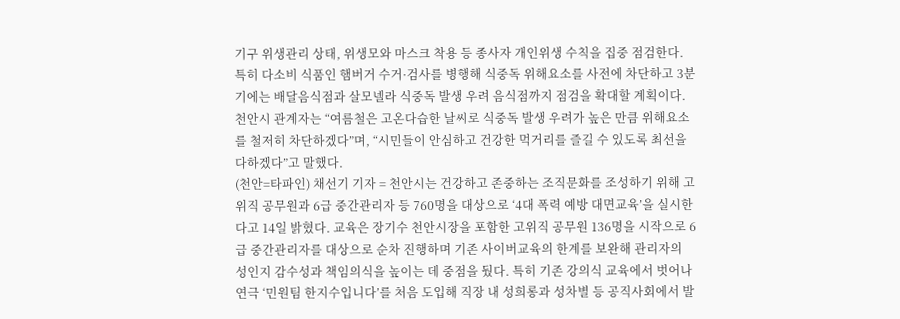기구 위생관리 상태, 위생모와 마스크 착용 등 종사자 개인위생 수칙을 집중 점검한다. 특히 다소비 식품인 햄버거 수거·검사를 병행해 식중독 위해요소를 사전에 차단하고 3분기에는 배달음식점과 살모넬라 식중독 발생 우려 음식점까지 점검을 확대할 계획이다. 천안시 관계자는 “여름철은 고온다습한 날씨로 식중독 발생 우려가 높은 만큼 위해요소를 철저히 차단하겠다”며, “시민들이 안심하고 건강한 먹거리를 즐길 수 있도록 최선을 다하겠다”고 말했다.
(천안=타파인) 채선기 기자 = 천안시는 건강하고 존중하는 조직문화를 조성하기 위해 고위직 공무원과 6급 중간관리자 등 760명을 대상으로 ‘4대 폭력 예방 대면교육’을 실시한다고 14일 밝혔다. 교육은 장기수 천안시장을 포함한 고위직 공무원 136명을 시작으로 6급 중간관리자를 대상으로 순차 진행하며 기존 사이버교육의 한계를 보완해 관리자의 성인지 감수성과 책임의식을 높이는 데 중점을 뒀다. 특히 기존 강의식 교육에서 벗어나 연극 ‘민원팀 한지수입니다’를 처음 도입해 직장 내 성희롱과 성차별 등 공직사회에서 발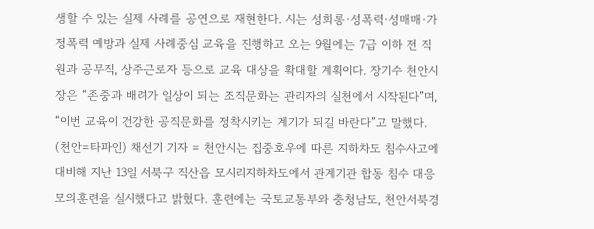생할 수 있는 실제 사례를 공연으로 재현한다. 시는 성희롱·성폭력·성매매·가정폭력 예방과 실제 사례중심 교육을 진행하고 오는 9월에는 7급 이하 전 직원과 공무직, 상주근로자 등으로 교육 대상을 확대할 계획이다. 장기수 천안시장은 “존중과 배려가 일상이 되는 조직문화는 관리자의 실천에서 시작된다”며, “이번 교육이 건강한 공직문화를 정착시키는 계기가 되길 바란다”고 말했다.
(천안=타파인) 채선기 기자 = 천안시는 집중호우에 따른 지하차도 침수사고에 대비해 지난 13일 서북구 직산읍 모시리지하차도에서 관계기관 합동 침수 대응 모의훈련을 실시했다고 밝혔다. 훈련에는 국토교통부와 충청남도, 천안서북경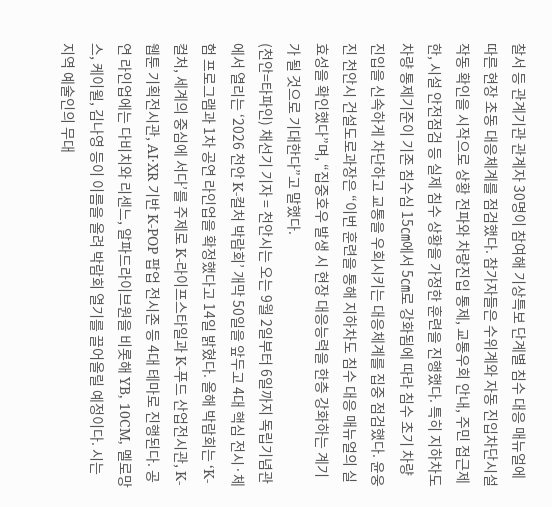찰서 등 관계기관 관계자 30명이 참여해 기상특보 단계별 침수 대응 매뉴얼에 따른 현장 초동 대응체계를 점검했다. 참가자들은 수위계와 자동 진입차단시설 작동 확인을 시작으로 상황 전파와 차량진입 통제, 교통우회 안내, 주민 접근제한, 시설 안전점검 등 실제 침수 상황을 가정한 훈련을 진행했다. 특히 지하차도 차량 통제기준이 기존 침수심 15㎝에서 5㎝로 강화됨에 따라 침수 초기 차량 진입을 신속하게 차단하고 교통을 우회시키는 대응체계를 집중 점검했다. 윤웅진 천안시 건설도로과장은 “이번 훈련을 통해 지하차도 침수 대응 매뉴얼의 실효성을 확인했다”며, “집중호우 발생 시 현장 대응능력을 한층 강화하는 계기가 될 것으로 기대한다”고 말했다.
(천안=타파인) 채선기 기자 = 천안시는 오는 9월 2일부터 6일까지 독립기념관에서 열리는 ‘2026 천안 K-컬처 박람회’ 개막 50일을 앞두고 4대 핵심 전시·체험 프로그램과 1차 공연 라인업을 확정했다고 14일 밝혔다. 올해 박람회는 ‘K-컬처, 세계의 중심에 서다’를 주제로 K-라이프스타일과 K-푸드 산업전시관, K-웹툰 기획전시관, AI·XR 기반 K-POP 팝업 전시존 등 4대 테마로 진행된다. 공연 라인업에는 다비치와 리센느, 알파드라이브원을 비롯해 YB, 10CM, 멜로망스, 케이윌, 김나영 등이 이름을 올려 박람회 열기를 끌어올릴 예정이다. 시는 지역 예술인의 무대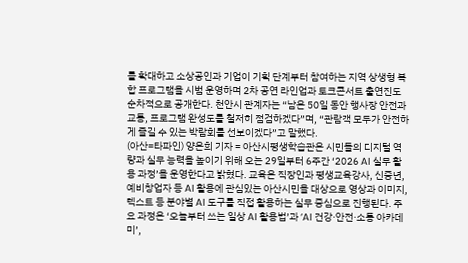를 확대하고 소상공인과 기업이 기획 단계부터 참여하는 지역 상생형 복합 프로그램을 시범 운영하며 2차 공연 라인업과 토크콘서트 출연진도 순차적으로 공개한다. 천안시 관계자는 “남은 50일 동안 행사장 안전과 교통, 프로그램 완성도를 철저히 점검하겠다”며, “관람객 모두가 안전하게 즐길 수 있는 박람회를 선보이겠다”고 말했다.
(아산=타파인) 양은희 기자 = 아산시평생학습관은 시민들의 디지털 역량과 실무 능력을 높이기 위해 오는 29일부터 6주간 ‘2026 AI 실무 활용 과정’을 운영한다고 밝혔다. 교육은 직장인과 평생교육강사, 신중년, 예비창업자 등 AI 활용에 관심있는 아산시민을 대상으로 영상과 이미지, 텍스트 등 분야별 AI 도구를 직접 활용하는 실무 중심으로 진행된다. 주요 과정은 ‘오늘부터 쓰는 일상 AI 활용법’과 ‘AI 건강·안전·소통 아카데미’,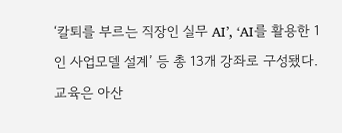‘칼퇴를 부르는 직장인 실무 AI’, ‘AI를 활용한 1인 사업모델 설계’ 등 총 13개 강좌로 구성됐다. 교육은 아산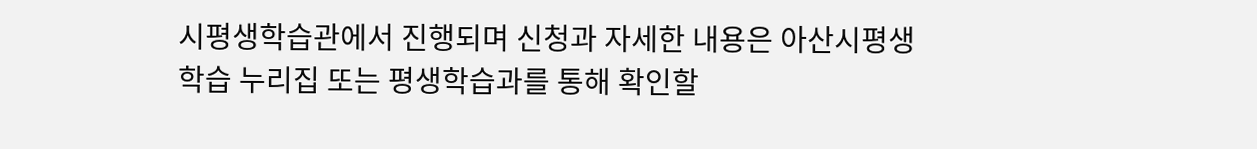시평생학습관에서 진행되며 신청과 자세한 내용은 아산시평생학습 누리집 또는 평생학습과를 통해 확인할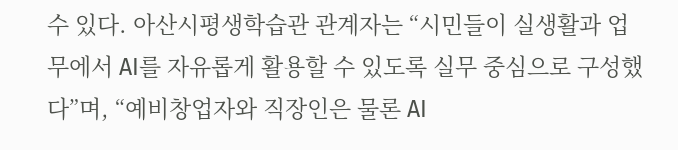수 있다. 아산시평생학습관 관계자는 “시민들이 실생활과 업무에서 AI를 자유롭게 활용할 수 있도록 실무 중심으로 구성했다”며, “예비창업자와 직장인은 물론 AI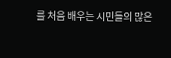를 처음 배우는 시민들의 많은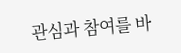관심과 참여를 바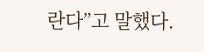란다”고 말했다.